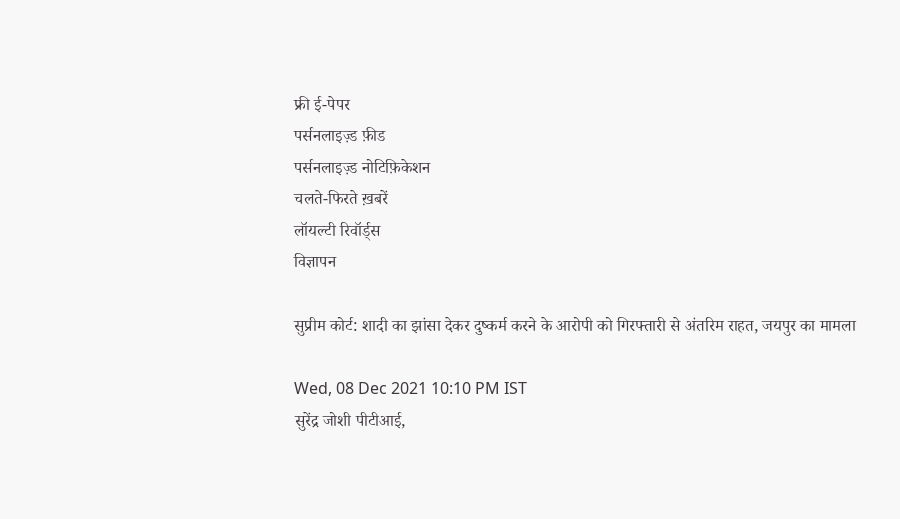फ्री ई-पेपर
पर्सनलाइज़्ड फ़ीड
पर्सनलाइज़्ड नोटिफ़िकेशन
चलते-फिरते ख़बरें
लॉयल्टी रिवॉर्ड्स
विज्ञापन

सुप्रीम कोर्ट: शादी का झांसा देकर दुष्कर्म करने के आरोपी को गिरफ्तारी से अंतरिम राहत, जयपुर का मामला

Wed, 08 Dec 2021 10:10 PM IST
सुरेंद्र जोशी पीटीआई,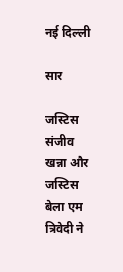नई दिल्ली

सार

जस्टिस संजीव खन्ना और जस्टिस बेला एम त्रिवेदी ने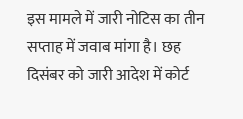इस मामले में जारी नोटिस का तीन सप्ताह में जवाब मांगा है। छह दिसंबर को जारी आदेश में कोर्ट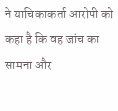ने याचिकाकर्ता आरोपी को कहा है कि वह जांच का सामना और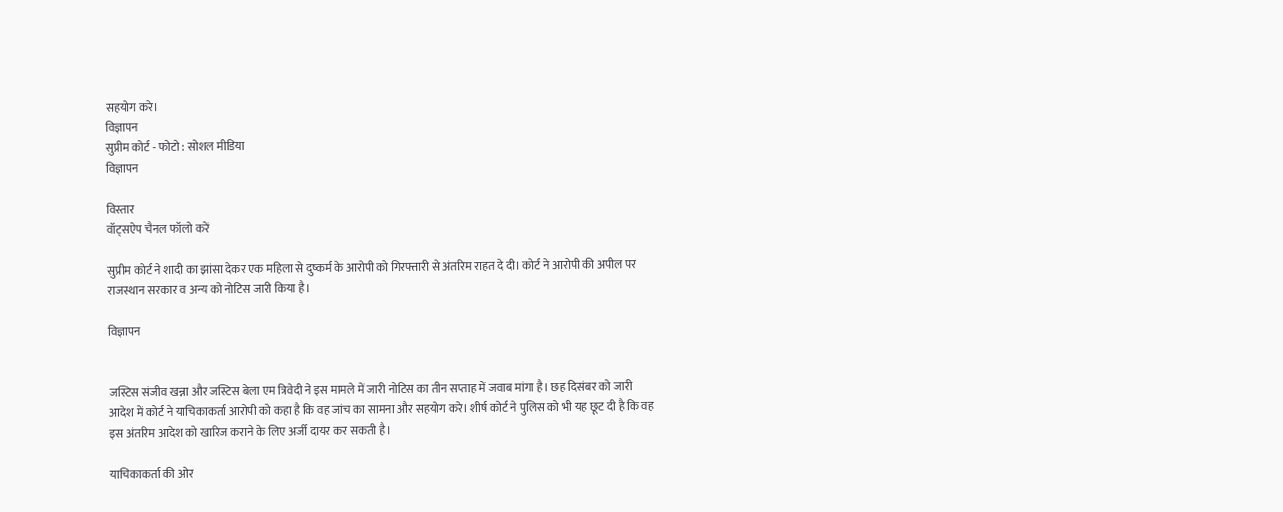सहयोग करे।
विज्ञापन
सुप्रीम कोर्ट - फोटो : सोशल मीडिया
विज्ञापन

विस्तार
वॉट्सऐप चैनल फॉलो करें

सुप्रीम कोर्ट ने शादी का झांसा देकर एक महिला से दुष्कर्म के आरोपी को गिरफ्तारी से अंतरिम राहत दे दी। कोर्ट ने आरोपी की अपील पर राजस्थान सरकार व अन्य को नोटिस जारी किया है।

विज्ञापन


जस्टिस संजीव खन्ना और जस्टिस बेला एम त्रिवेदी ने इस मामले में जारी नोटिस का तीन सप्ताह में जवाब मांगा है। छह दिसंबर को जारी आदेश में कोर्ट ने याचिकाकर्ता आरोपी को कहा है कि वह जांच का सामना और सहयोग करे। शीर्ष कोर्ट ने पुलिस को भी यह छूट दी है कि वह इस अंतरिम आदेश को खारिज कराने के लिए अर्जी दायर कर सकती है।

याचिकाकर्ता की ओर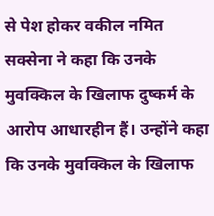से पेश होकर वकील नमित सक्सेना ने कहा कि उनके मुवक्किल के खिलाफ दुष्कर्म के आरोप आधारहीन हैं। उन्होंने कहा कि उनके मुवक्किल के खिलाफ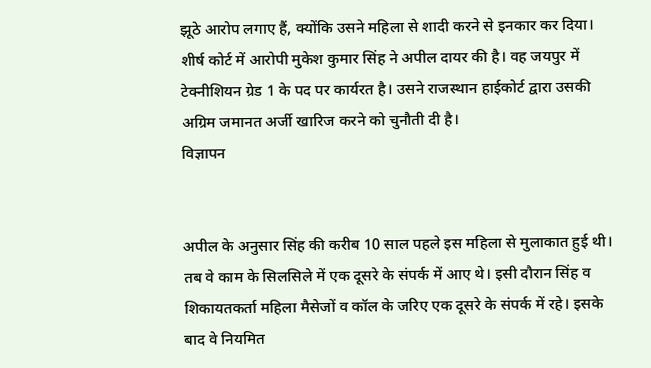झूठे आरोप लगाए हैं, क्योंकि उसने महिला से शादी करने से इनकार कर दिया। शीर्ष कोर्ट में आरोपी मुकेश कुमार सिंह ने अपील दायर की है। वह जयपुर में टेक्नीशियन ग्रेड 1 के पद पर कार्यरत है। उसने राजस्थान हाईकोर्ट द्वारा उसकी अग्रिम जमानत अर्जी खारिज करने को चुनौती दी है।
विज्ञापन


अपील के अनुसार सिंह की करीब 10 साल पहले इस महिला से मुलाकात हुई थी। तब वे काम के सिलसिले में एक दूसरे के संपर्क में आए थे। इसी दौरान सिंह व शिकायतकर्ता महिला मैसेजों व कॉल के जरिए एक दूसरे के संपर्क में रहे। इसके बाद वे नियमित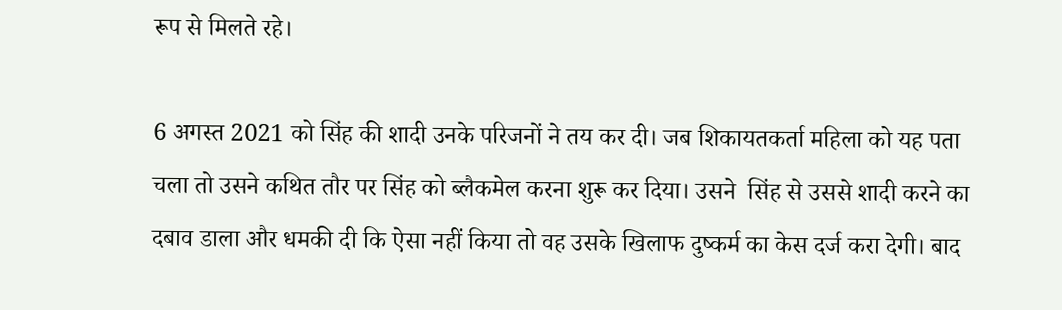रूप से मिलते रहे।

6 अगस्त 2021 को सिंह की शादी उनके परिजनों ने तय कर दी। जब शिकायतकर्ता महिला को यह पता चला तो उसने कथित तौर पर सिंह को ब्लैकमेल करना शुरू कर दिया। उसने  सिंह से उससे शादी करने का दबाव डाला और धमकी दी कि ऐसा नहीं किया तो वह उसके खिलाफ दुष्कर्म का केस दर्ज करा देगी। बाद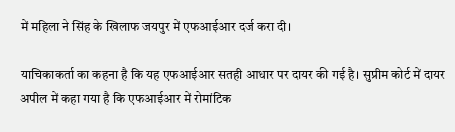में महिला ने सिंह के खिलाफ जयपुर में एफआईआर दर्ज करा दी।

याचिकाकर्ता का कहना है कि यह एफआईआर सतही आधार पर दायर की गई है। सुप्रीम कोर्ट में दायर अपील में कहा गया है कि एफआईआर में रोमांटिक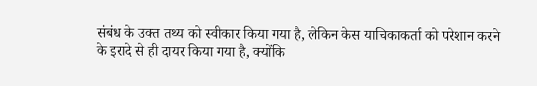संबंध के उक्त तथ्य को स्वीकार किया गया है, लेकिन केस याचिकाकर्ता को परेशान करने के इरादे से ही दायर किया गया है, क्योंकि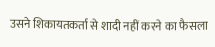उसने शिकायतकर्ता से शादी नहीं करने का फैसला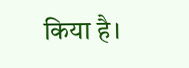किया है।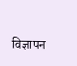विज्ञापन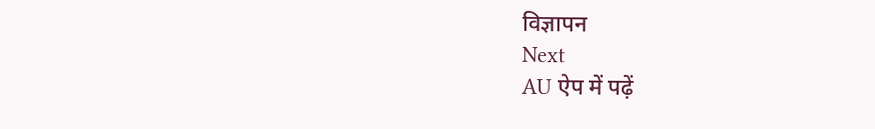विज्ञापन
Next
AU ऐप में पढ़ें